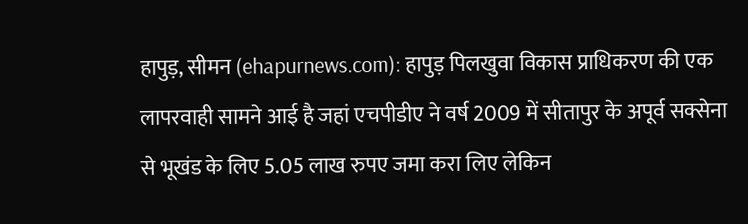हापुड़, सीमन (ehapurnews.com): हापुड़ पिलखुवा विकास प्राधिकरण की एक लापरवाही सामने आई है जहां एचपीडीए ने वर्ष 2009 में सीतापुर के अपूर्व सक्सेना से भूखंड के लिए 5.05 लाख रुपए जमा करा लिए लेकिन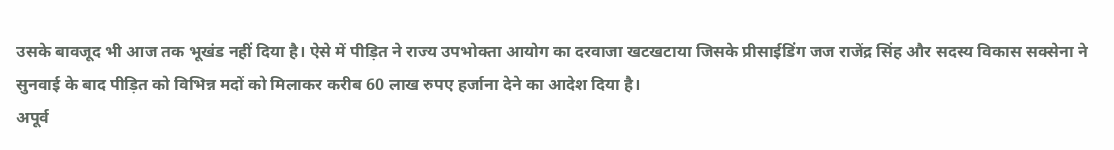उसके बावजूद भी आज तक भूखंड नहीं दिया है। ऐसे में पीड़ित ने राज्य उपभोक्ता आयोग का दरवाजा खटखटाया जिसके प्रीसाईडिंग जज राजेंद्र सिंह और सदस्य विकास सक्सेना ने सुनवाई के बाद पीड़ित को विभिन्न मदों को मिलाकर करीब 60 लाख रुपए हर्जाना देने का आदेश दिया है।
अपूर्व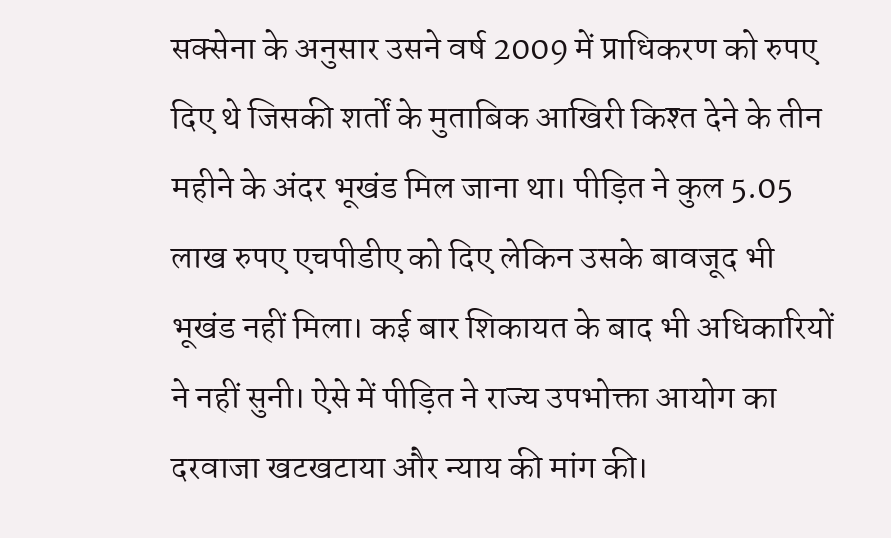सक्सेना के अनुसार उसने वर्ष 2009 में प्राधिकरण को रुपए दिए थे जिसकी शर्तों के मुताबिक आखिरी किश्त देने के तीन महीने के अंदर भूखंड मिल जाना था। पीड़ित ने कुल 5.05 लाख रुपए एचपीडीए को दिए लेकिन उसके बावजूद भी भूखंड नहीं मिला। कई बार शिकायत के बाद भी अधिकारियों ने नहीं सुनी। ऐसे में पीड़ित ने राज्य उपभोक्ता आयोग का दरवाजा खटखटाया और न्याय की मांग की।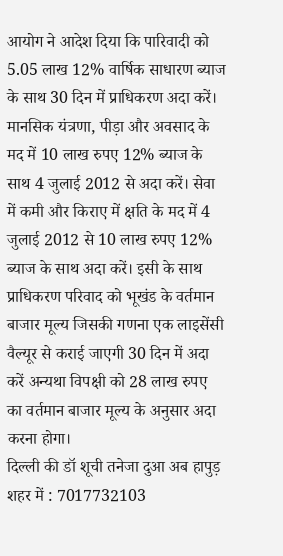आयोग ने आदेश दिया कि पारिवादी को 5.05 लाख 12% वार्षिक साधारण ब्याज के साथ 30 दिन में प्राधिकरण अदा करें। मानसिक यंत्रणा, पीड़ा और अवसाद के मद में 10 लाख रुपए 12% ब्याज के साथ 4 जुलाई 2012 से अदा करें। सेवा में कमी और किराए में क्षति के मद में 4 जुलाई 2012 से 10 लाख रुपए 12% ब्याज के साथ अदा करें। इसी के साथ प्राधिकरण परिवाद को भूखंड के वर्तमान बाजार मूल्य जिसकी गणना एक लाइसेंसी वैल्यूर से कराई जाएगी 30 दिन में अदा करें अन्यथा विपक्षी को 28 लाख रुपए का वर्तमान बाजार मूल्य के अनुसार अदा करना होगा।
दिल्ली की डॉ शूची तनेजा दुआ अब हापुड़ शहर में : 7017732103